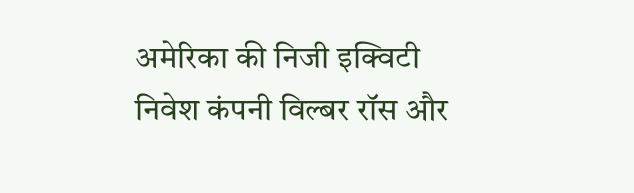अमेरिका की निजी इक्विटी निवेश कंपनी विल्बर रॉस और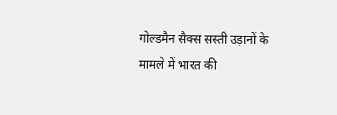गोल्डमैन सैक्स सस्ती उड़ानों के मामले में भारत की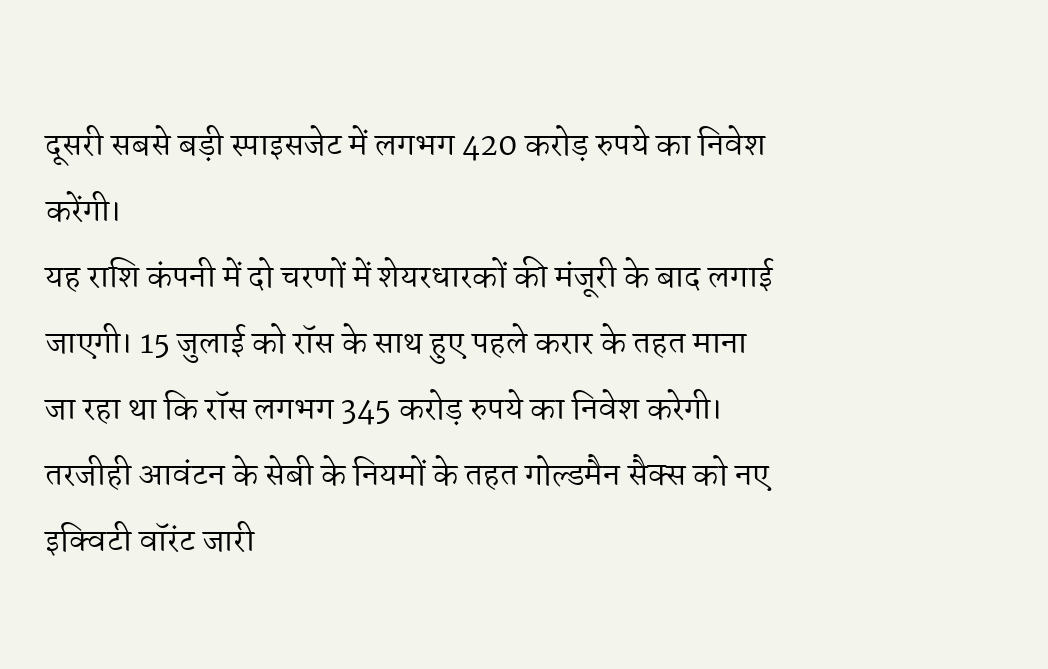दूसरी सबसे बड़ी स्पाइसजेट में लगभग 420 करोड़ रुपये का निवेश करेंगी।
यह राशि कंपनी में दो चरणों में शेयरधारकों की मंजूरी के बाद लगाई जाएगी। 15 जुलाई को रॉस के साथ हुए पहले करार के तहत माना जा रहा था कि रॉस लगभग 345 करोड़ रुपये का निवेश करेगी।
तरजीही आवंटन के सेबी के नियमों के तहत गोल्डमैन सैक्स को नए इक्विटी वॉरंट जारी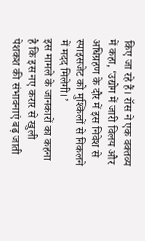किए जा रहे हैं। रॉस ने एक वक्तव्य में कहा, ‘उद्योग में जारी विलय और अधिग्रहण के दौर में इस निवेश से स्पाइसजेट को मुश्किलों से निकलने में मदद मिलेगी।’
इस मामले के जानकारों का कहना है कि इस नए करार से खुली पेशकश की संभावनाएं बढ़ जाती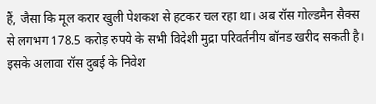हैं, जैसा कि मूल करार खुली पेशकश से हटकर चल रहा था। अब रॉस गोल्डमैन सैक्स से लगभग 178.5 करोड़ रुपये के सभी विदेशी मुद्रा परिवर्तनीय बॉनड खरीद सकती है।
इसके अलावा रॉस दुबई के निवेश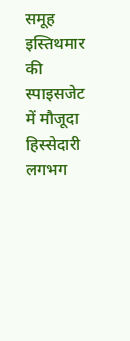समूह इस्तिथमार की स्पाइसजेट में मौजूदा हिस्सेदारी लगभग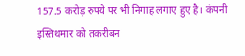157.5 करोड़ रुपये पर भी निगाह लगाए हुए है। कंपनी इस्तिथमार को तकरीबन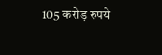105 करोड़ रुपये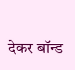देकर बॉन्ड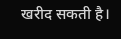खरीद सकती है।